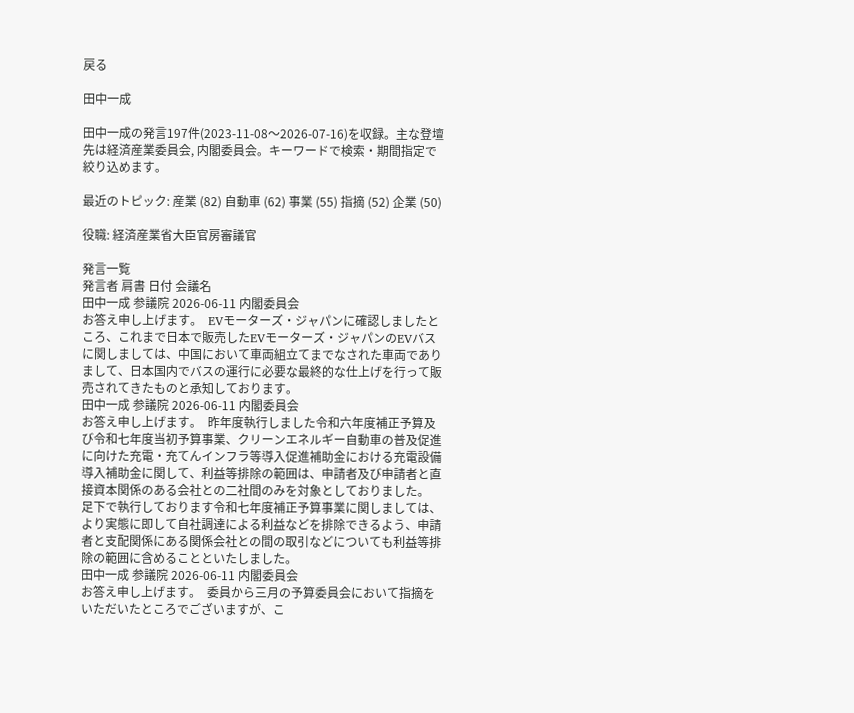戻る

田中一成

田中一成の発言197件(2023-11-08〜2026-07-16)を収録。主な登壇先は経済産業委員会, 内閣委員会。キーワードで検索・期間指定で絞り込めます。

最近のトピック: 産業 (82) 自動車 (62) 事業 (55) 指摘 (52) 企業 (50)

役職: 経済産業省大臣官房審議官

発言一覧
発言者 肩書 日付 会議名
田中一成 参議院 2026-06-11 内閣委員会
お答え申し上げます。  EVモーターズ・ジャパンに確認しましたところ、これまで日本で販売したEVモーターズ・ジャパンのEVバスに関しましては、中国において車両組立てまでなされた車両でありまして、日本国内でバスの運行に必要な最終的な仕上げを行って販売されてきたものと承知しております。
田中一成 参議院 2026-06-11 内閣委員会
お答え申し上げます。  昨年度執行しました令和六年度補正予算及び令和七年度当初予算事業、クリーンエネルギー自動車の普及促進に向けた充電・充てんインフラ等導入促進補助金における充電設備導入補助金に関して、利益等排除の範囲は、申請者及び申請者と直接資本関係のある会社との二社間のみを対象としておりました。  足下で執行しております令和七年度補正予算事業に関しましては、より実態に即して自社調達による利益などを排除できるよう、申請者と支配関係にある関係会社との間の取引などについても利益等排除の範囲に含めることといたしました。
田中一成 参議院 2026-06-11 内閣委員会
お答え申し上げます。  委員から三月の予算委員会において指摘をいただいたところでございますが、こ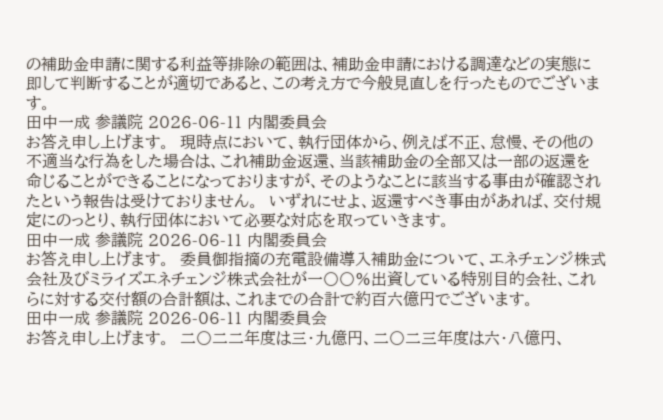の補助金申請に関する利益等排除の範囲は、補助金申請における調達などの実態に即して判断することが適切であると、この考え方で今般見直しを行ったものでございます。
田中一成 参議院 2026-06-11 内閣委員会
お答え申し上げます。  現時点において、執行団体から、例えば不正、怠慢、その他の不適当な行為をした場合は、これ補助金返還、当該補助金の全部又は一部の返還を命じることができることになっておりますが、そのようなことに該当する事由が確認されたという報告は受けておりません。  いずれにせよ、返還すべき事由があれば、交付規定にのっとり、執行団体において必要な対応を取っていきます。
田中一成 参議院 2026-06-11 内閣委員会
お答え申し上げます。  委員御指摘の充電設備導入補助金について、エネチェンジ株式会社及びミライズエネチェンジ株式会社が一〇〇%出資している特別目的会社、これらに対する交付額の合計額は、これまでの合計で約百六億円でございます。
田中一成 参議院 2026-06-11 内閣委員会
お答え申し上げます。  二〇二二年度は三・九億円、二〇二三年度は六・八億円、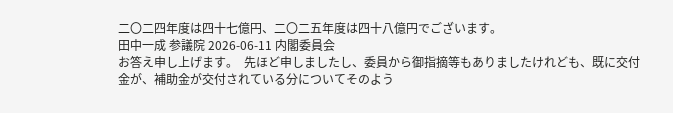二〇二四年度は四十七億円、二〇二五年度は四十八億円でございます。
田中一成 参議院 2026-06-11 内閣委員会
お答え申し上げます。  先ほど申しましたし、委員から御指摘等もありましたけれども、既に交付金が、補助金が交付されている分についてそのよう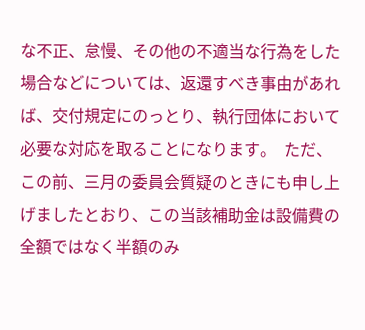な不正、怠慢、その他の不適当な行為をした場合などについては、返還すべき事由があれば、交付規定にのっとり、執行団体において必要な対応を取ることになります。  ただ、この前、三月の委員会質疑のときにも申し上げましたとおり、この当該補助金は設備費の全額ではなく半額のみ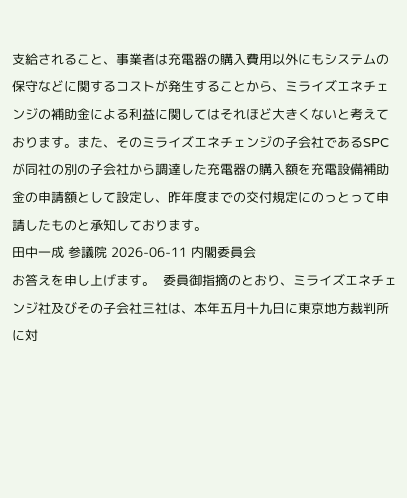支給されること、事業者は充電器の購入費用以外にもシステムの保守などに関するコストが発生することから、ミライズエネチェンジの補助金による利益に関してはそれほど大きくないと考えております。また、そのミライズエネチェンジの子会社であるSPCが同社の別の子会社から調達した充電器の購入額を充電設備補助金の申請額として設定し、昨年度までの交付規定にのっとって申請したものと承知しております。
田中一成 参議院 2026-06-11 内閣委員会
お答えを申し上げます。  委員御指摘のとおり、ミライズエネチェンジ社及びその子会社三社は、本年五月十九日に東京地方裁判所に対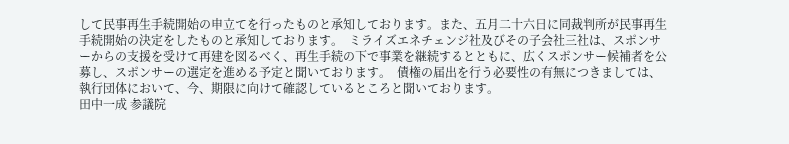して民事再生手続開始の申立てを行ったものと承知しております。また、五月二十六日に同裁判所が民事再生手続開始の決定をしたものと承知しております。  ミライズエネチェンジ社及びその子会社三社は、スポンサーからの支援を受けて再建を図るべく、再生手続の下で事業を継続するとともに、広くスポンサー候補者を公募し、スポンサーの選定を進める予定と聞いております。  債権の届出を行う必要性の有無につきましては、執行団体において、今、期限に向けて確認しているところと聞いております。
田中一成 参議院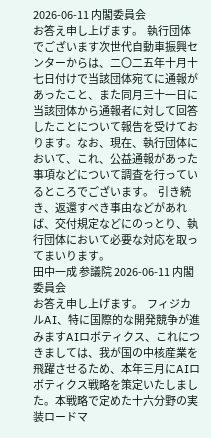2026-06-11 内閣委員会
お答え申し上げます。  執行団体でございます次世代自動車振興センターからは、二〇二五年十月十七日付けで当該団体宛てに通報があったこと、また同月三十一日に当該団体から通報者に対して回答したことについて報告を受けております。なお、現在、執行団体において、これ、公益通報があった事項などについて調査を行っているところでございます。  引き続き、返還すべき事由などがあれば、交付規定などにのっとり、執行団体において必要な対応を取ってまいります。
田中一成 参議院 2026-06-11 内閣委員会
お答え申し上げます。  フィジカルAI、特に国際的な開発競争が進みますAIロボティクス、これにつきましては、我が国の中核産業を飛躍させるため、本年三月にAIロボティクス戦略を策定いたしました。本戦略で定めた十六分野の実装ロードマ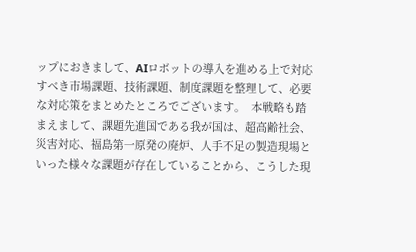ップにおきまして、AIロボットの導入を進める上で対応すべき市場課題、技術課題、制度課題を整理して、必要な対応策をまとめたところでございます。  本戦略も踏まえまして、課題先進国である我が国は、超高齢社会、災害対応、福島第一原発の廃炉、人手不足の製造現場といった様々な課題が存在していることから、こうした現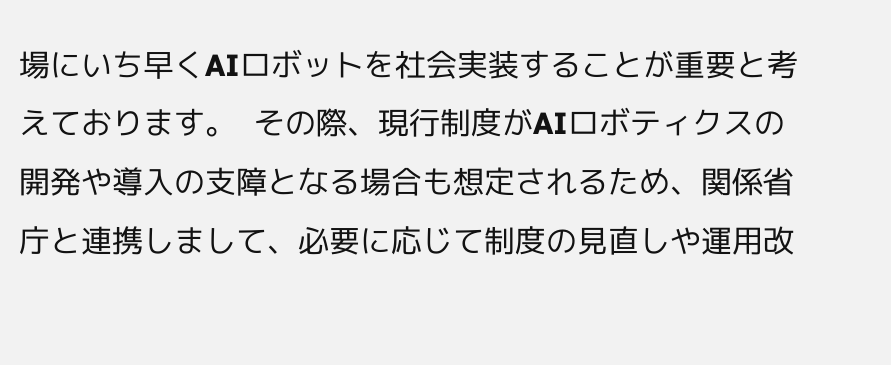場にいち早くAIロボットを社会実装することが重要と考えております。  その際、現行制度がAIロボティクスの開発や導入の支障となる場合も想定されるため、関係省庁と連携しまして、必要に応じて制度の見直しや運用改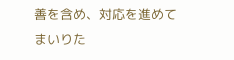善を含め、対応を進めてまいりた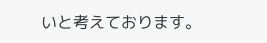いと考えております。